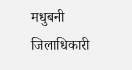मधुबनी जिलाधिकारी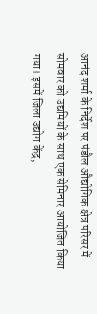आनंद शर्मा के निर्देश पर पंडौल औद्योगिक क्षेत्र परिसर में सोमवार को उद्यमियों के साथ एक सेमिनार आयोजित किया गया। इसमें जिला उद्योग केंद्र,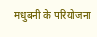मधुबनी के परियोजना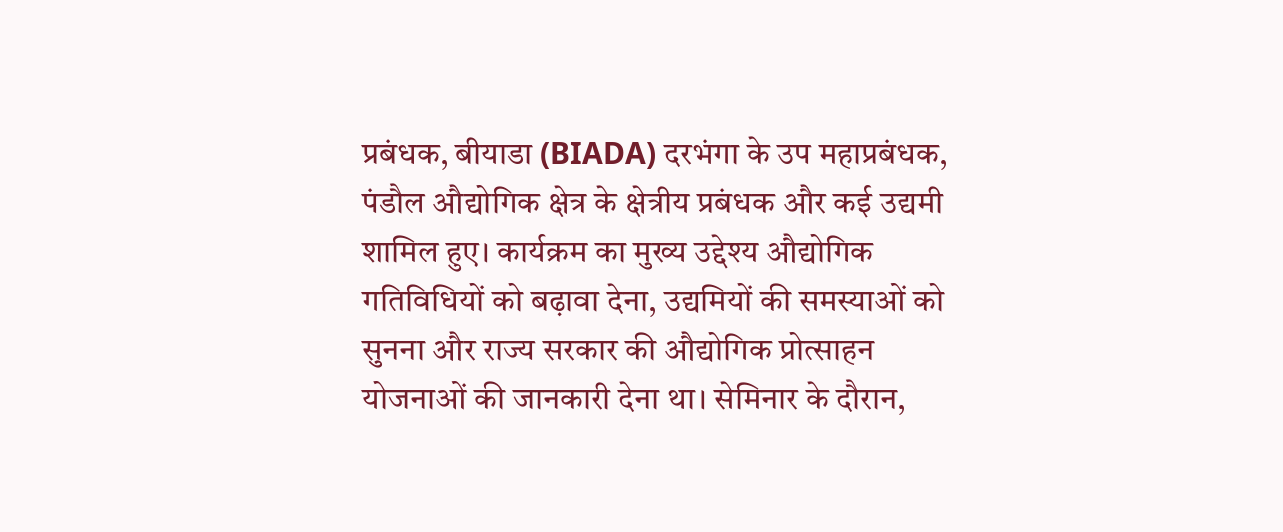प्रबंधक, बीयाडा (BIADA) दरभंगा के उप महाप्रबंधक, पंडौल औद्योगिक क्षेत्र के क्षेत्रीय प्रबंधक और कई उद्यमी शामिल हुए। कार्यक्रम का मुख्य उद्देश्य औद्योगिक गतिविधियों को बढ़ावा देना, उद्यमियों की समस्याओं को सुनना और राज्य सरकार की औद्योगिक प्रोत्साहन योजनाओं की जानकारी देना था। सेमिनार के दौरान,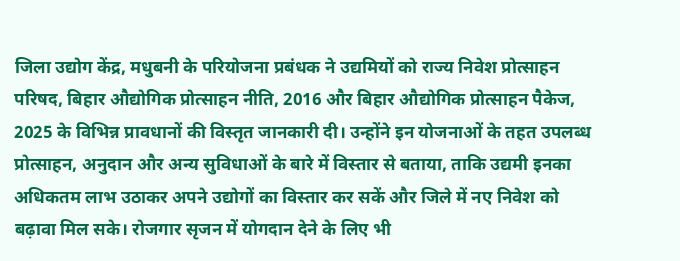जिला उद्योग केंद्र, मधुबनी के परियोजना प्रबंधक ने उद्यमियों को राज्य निवेश प्रोत्साहन परिषद, बिहार औद्योगिक प्रोत्साहन नीति, 2016 और बिहार औद्योगिक प्रोत्साहन पैकेज, 2025 के विभिन्न प्रावधानों की विस्तृत जानकारी दी। उन्होंने इन योजनाओं के तहत उपलब्ध प्रोत्साहन, अनुदान और अन्य सुविधाओं के बारे में विस्तार से बताया, ताकि उद्यमी इनका अधिकतम लाभ उठाकर अपने उद्योगों का विस्तार कर सकें और जिले में नए निवेश को बढ़ावा मिल सके। रोजगार सृजन में योगदान देने के लिए भी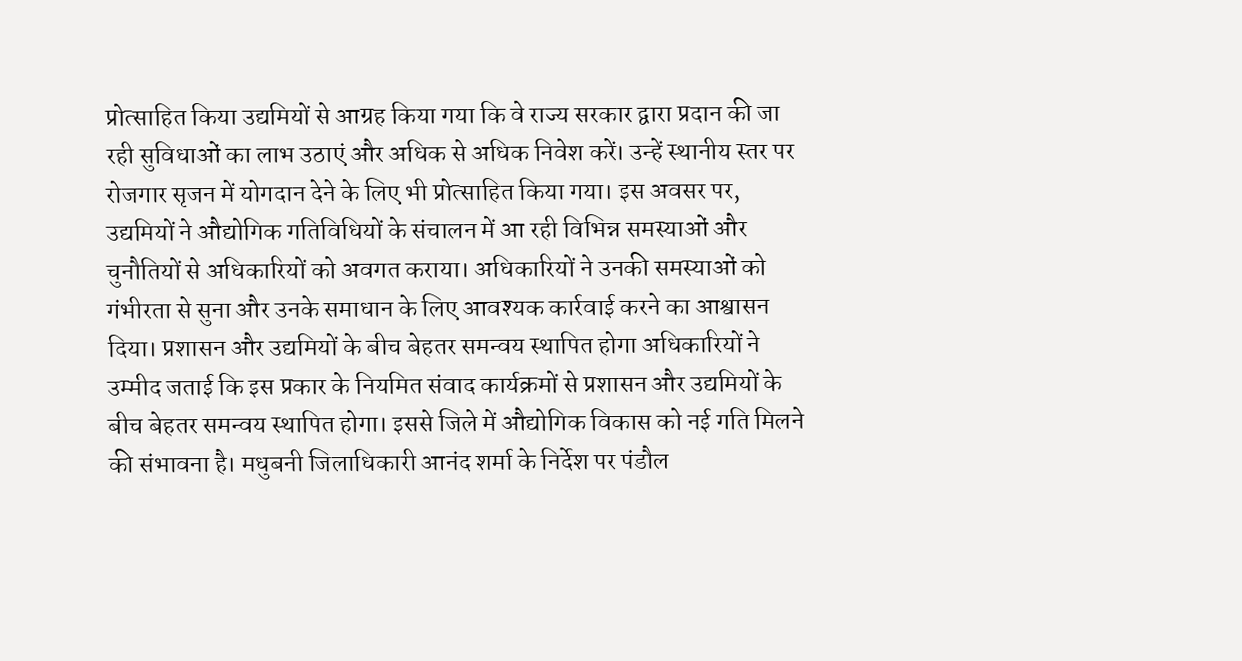प्रोत्साहित किया उद्यमियों से आग्रह किया गया कि वे राज्य सरकार द्वारा प्रदान की जा रही सुविधाओं का लाभ उठाएं और अधिक से अधिक निवेश करें। उन्हें स्थानीय स्तर पर रोजगार सृजन में योगदान देने के लिए भी प्रोत्साहित किया गया। इस अवसर पर, उद्यमियों ने औद्योगिक गतिविधियों के संचालन में आ रही विभिन्न समस्याओं और चुनौतियों से अधिकारियों को अवगत कराया। अधिकारियों ने उनकी समस्याओं को गंभीरता से सुना और उनके समाधान के लिए आवश्यक कार्रवाई करने का आश्वासन दिया। प्रशासन और उद्यमियों के बीच बेहतर समन्वय स्थापित होगा अधिकारियों ने उम्मीद जताई कि इस प्रकार के नियमित संवाद कार्यक्रमों से प्रशासन और उद्यमियों के बीच बेहतर समन्वय स्थापित होगा। इससे जिले में औद्योगिक विकास को नई गति मिलने की संभावना है। मधुबनी जिलाधिकारी आनंद शर्मा के निर्देश पर पंडौल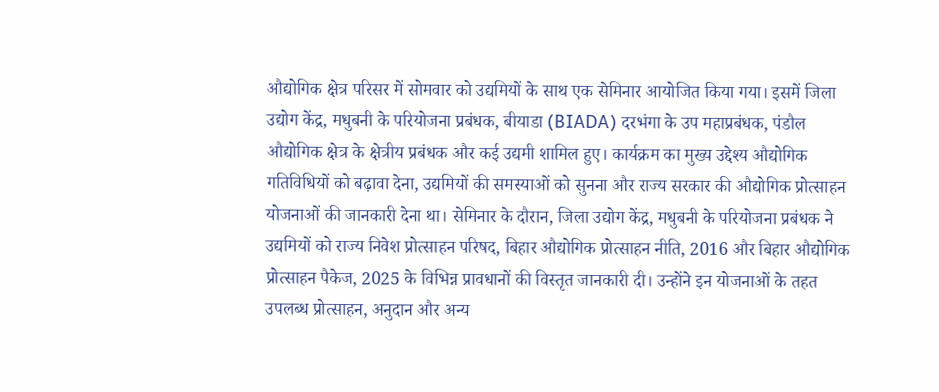औद्योगिक क्षेत्र परिसर में सोमवार को उद्यमियों के साथ एक सेमिनार आयोजित किया गया। इसमें जिला उद्योग केंद्र, मधुबनी के परियोजना प्रबंधक, बीयाडा (BIADA) दरभंगा के उप महाप्रबंधक, पंडौल औद्योगिक क्षेत्र के क्षेत्रीय प्रबंधक और कई उद्यमी शामिल हुए। कार्यक्रम का मुख्य उद्देश्य औद्योगिक गतिविधियों को बढ़ावा देना, उद्यमियों की समस्याओं को सुनना और राज्य सरकार की औद्योगिक प्रोत्साहन योजनाओं की जानकारी देना था। सेमिनार के दौरान, जिला उद्योग केंद्र, मधुबनी के परियोजना प्रबंधक ने उद्यमियों को राज्य निवेश प्रोत्साहन परिषद, बिहार औद्योगिक प्रोत्साहन नीति, 2016 और बिहार औद्योगिक प्रोत्साहन पैकेज, 2025 के विभिन्न प्रावधानों की विस्तृत जानकारी दी। उन्होंने इन योजनाओं के तहत उपलब्ध प्रोत्साहन, अनुदान और अन्य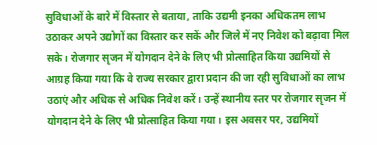सुविधाओं के बारे में विस्तार से बताया, ताकि उद्यमी इनका अधिकतम लाभ उठाकर अपने उद्योगों का विस्तार कर सकें और जिले में नए निवेश को बढ़ावा मिल सके। रोजगार सृजन में योगदान देने के लिए भी प्रोत्साहित किया उद्यमियों से आग्रह किया गया कि वे राज्य सरकार द्वारा प्रदान की जा रही सुविधाओं का लाभ उठाएं और अधिक से अधिक निवेश करें। उन्हें स्थानीय स्तर पर रोजगार सृजन में योगदान देने के लिए भी प्रोत्साहित किया गया। इस अवसर पर, उद्यमियों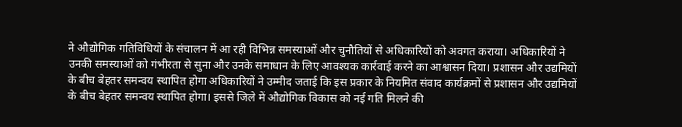ने औद्योगिक गतिविधियों के संचालन में आ रही विभिन्न समस्याओं और चुनौतियों से अधिकारियों को अवगत कराया। अधिकारियों ने उनकी समस्याओं को गंभीरता से सुना और उनके समाधान के लिए आवश्यक कार्रवाई करने का आश्वासन दिया। प्रशासन और उद्यमियों के बीच बेहतर समन्वय स्थापित होगा अधिकारियों ने उम्मीद जताई कि इस प्रकार के नियमित संवाद कार्यक्रमों से प्रशासन और उद्यमियों के बीच बेहतर समन्वय स्थापित होगा। इससे जिले में औद्योगिक विकास को नई गति मिलने की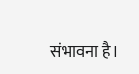संभावना है।